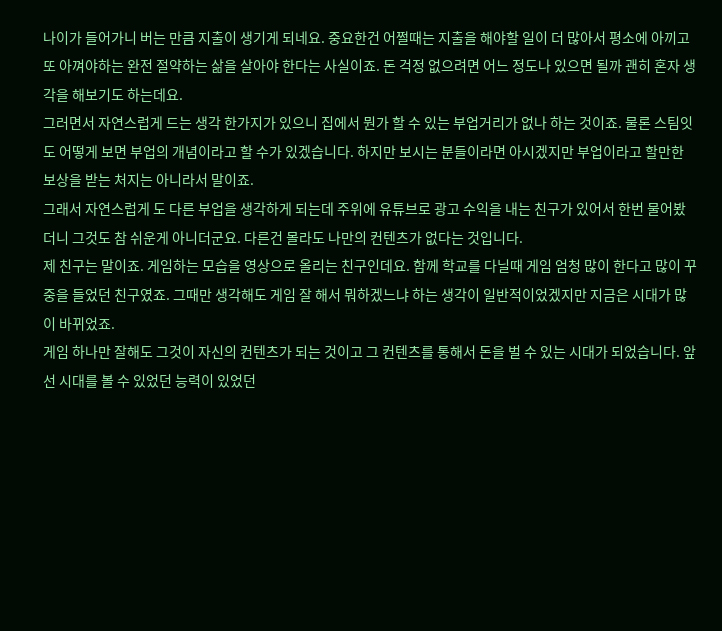나이가 들어가니 버는 만큼 지출이 생기게 되네요. 중요한건 어쩔때는 지출을 해야할 일이 더 많아서 평소에 아끼고 또 아껴야하는 완전 절약하는 삶을 살아야 한다는 사실이죠. 돈 걱정 없으려면 어느 정도나 있으면 될까 괜히 혼자 생각을 해보기도 하는데요.
그러면서 자연스럽게 드는 생각 한가지가 있으니 집에서 뭔가 할 수 있는 부업거리가 없나 하는 것이죠. 물론 스팀잇도 어떻게 보면 부업의 개념이라고 할 수가 있겠습니다. 하지만 보시는 분들이라면 아시겠지만 부업이라고 할만한 보상을 받는 처지는 아니라서 말이죠.
그래서 자연스럽게 도 다른 부업을 생각하게 되는데 주위에 유튜브로 광고 수익을 내는 친구가 있어서 한번 물어봤더니 그것도 참 쉬운게 아니더군요. 다른건 몰라도 나만의 컨텐츠가 없다는 것입니다.
제 친구는 말이죠. 게임하는 모습을 영상으로 올리는 친구인데요. 함께 학교를 다닐때 게임 엄청 많이 한다고 많이 꾸중을 들었던 친구였죠. 그때만 생각해도 게임 잘 해서 뭐하겠느냐 하는 생각이 일반적이었겠지만 지금은 시대가 많이 바뀌었죠.
게임 하나만 잘해도 그것이 자신의 컨텐츠가 되는 것이고 그 컨텐츠를 통해서 돈을 벌 수 있는 시대가 되었습니다. 앞선 시대를 볼 수 있었던 능력이 있었던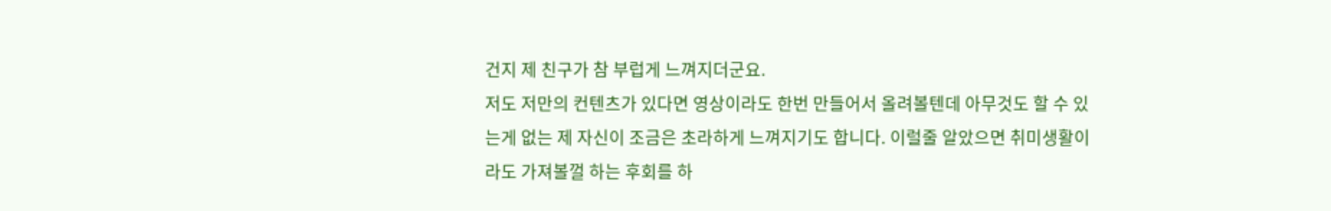건지 제 친구가 참 부럽게 느껴지더군요.
저도 저만의 컨텐츠가 있다면 영상이라도 한번 만들어서 올려볼텐데 아무것도 할 수 있는게 없는 제 자신이 조금은 초라하게 느껴지기도 합니다. 이럴줄 알았으면 취미생활이라도 가져볼껄 하는 후회를 하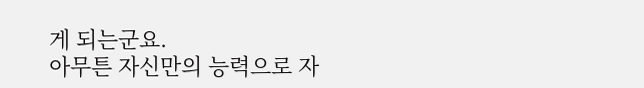게 되는군요.
아무튼 자신만의 능력으로 자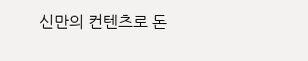신만의 컨텐츠로 돈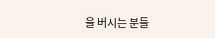을 버시는 분들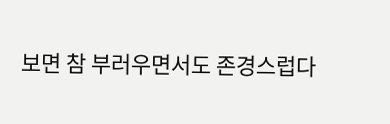보면 참 부러우면서도 존경스럽다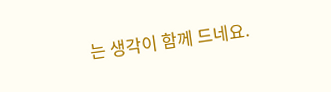는 생각이 함께 드네요.